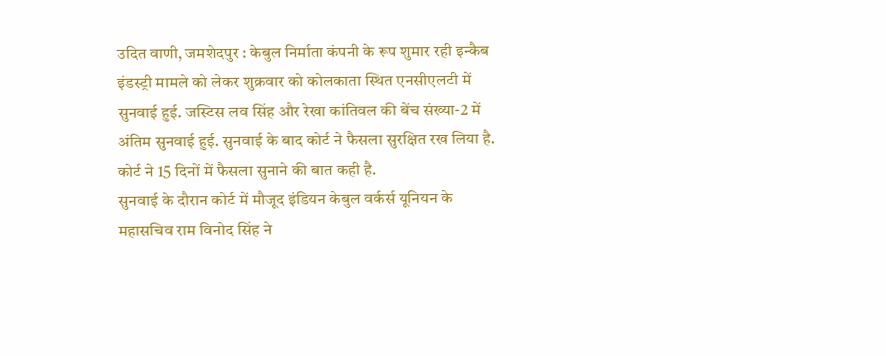उदित वाणी, जमशेदपुर : केबुल निर्माता कंपनी के रूप शुमार रही इन्कैब इंडस्ट्री मामले को लेकर शुक्रवार को कोलकाता स्थित एनसीएलटी में सुनवाई हुई. जस्टिस लव सिंह और रेखा कांतिवल की बेंच संख्या-2 में अंतिम सुनवाई हुई. सुनवाई के बाद कोर्ट ने फैसला सुरक्षित रख लिया है. कोर्ट ने 15 दिनों में फैसला सुनाने की बात कही है.
सुनवाई के दौरान कोर्ट में मौजूद इंडियन केबुल वर्कर्स यूनियन के महासचिव राम विनोद सिंह ने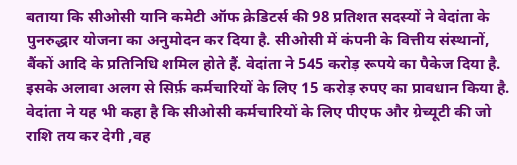बताया कि सीओसी यानि कमेटी ऑफ क्रेडिटर्स की 98 प्रतिशत सदस्यों ने वेदांता के पुनरुद्धार योजना का अनुमोदन कर दिया है. सीओसी में कंपनी के वित्तीय संस्थानों, बैंकों आदि के प्रतिनिधि शमिल होते हैं. वेदांता ने 545 करोड़ रूपये का पैकेज दिया है.
इसके अलावा अलग से सिर्फ़ कर्मचारियों के लिए 15 करोड़ रुपए का प्रावधान किया है. वेदांता ने यह भी कहा है कि सीओसी कर्मचारियों के लिए पीएफ और ग्रेच्यूटी की जो राशि तय कर देगी ,वह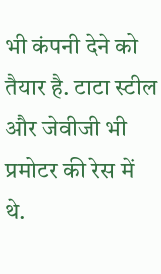भी कंपनी देने को तैयार है. टाटा स्टील और जेवीजी भी प्रमोटर की रेस में थे.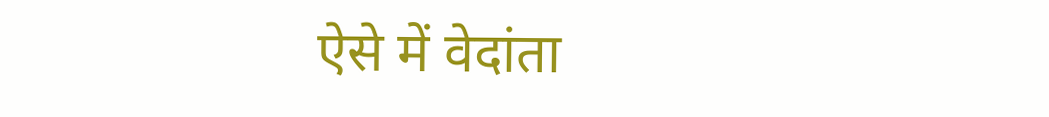ऐसे में वेदांता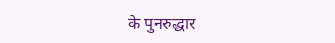के पुनरुद्धार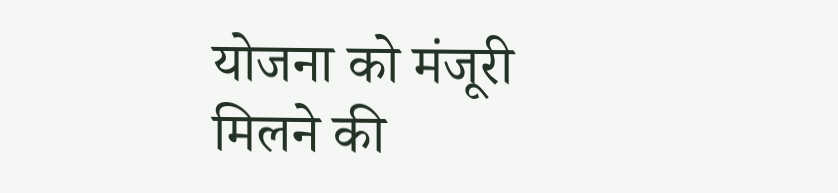योजना को मंजूरी मिलने की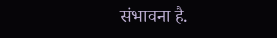संभावना है.